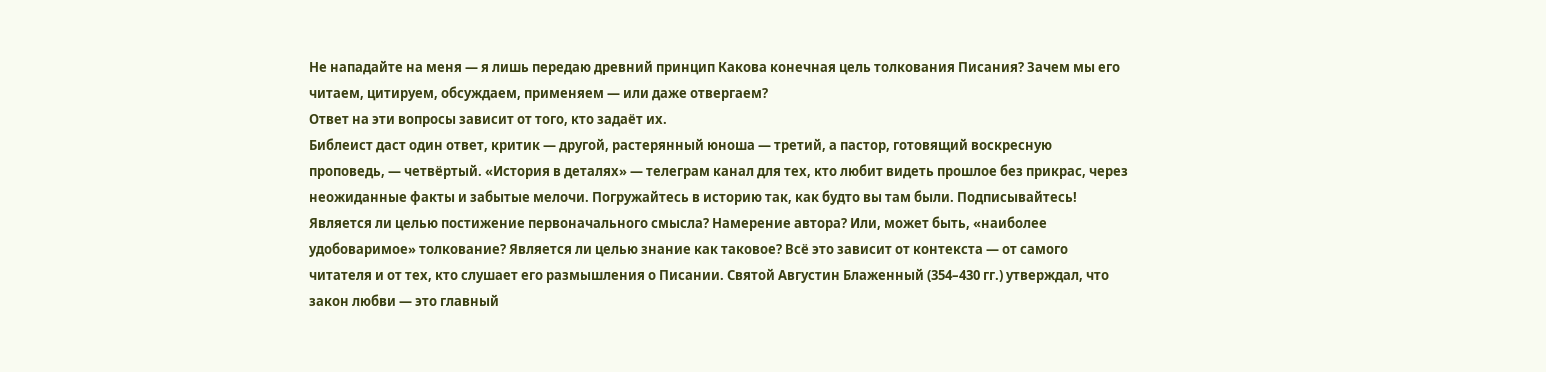Не нападайте на меня — я лишь передаю древний принцип Какова конечная цель толкования Писания? Зачем мы его читаем, цитируем, обсуждаем, применяем — или даже отвергаем?
Ответ на эти вопросы зависит от того, кто задаёт их.
Библеист даст один ответ, критик — другой, растерянный юноша — третий, а пастор, готовящий воскресную проповедь, — четвёртый. «История в деталях» — телеграм канал для тех, кто любит видеть прошлое без прикрас, через неожиданные факты и забытые мелочи. Погружайтесь в историю так, как будто вы там были. Подписывайтесь! Является ли целью постижение первоначального смысла? Намерение автора? Или, может быть, «наиболее удобоваримое» толкование? Является ли целью знание как таковое? Всё это зависит от контекста — от самого читателя и от тех, кто слушает его размышления о Писании. Святой Августин Блаженный (354–430 гг.) утверждал, что закон любви — это главный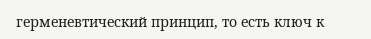герменевтический принцип, то есть ключ к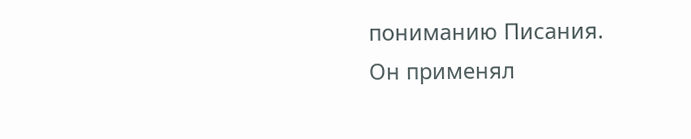пониманию Писания.
Он применял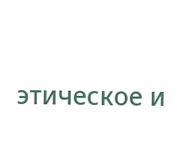этическое и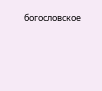богословское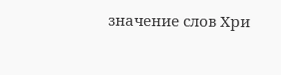значение слов Хри